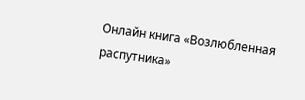Онлайн книга «Возлюбленная распутника»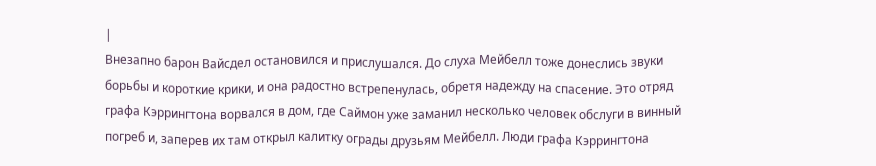|
Внезапно барон Вайсдел остановился и прислушался. До слуха Мейбелл тоже донеслись звуки борьбы и короткие крики, и она радостно встрепенулась, обретя надежду на спасение. Это отряд графа Кэррингтона ворвался в дом, где Саймон уже заманил несколько человек обслуги в винный погреб и, заперев их там открыл калитку ограды друзьям Мейбелл. Люди графа Кэррингтона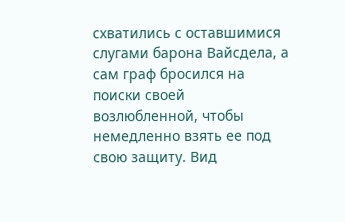схватились с оставшимися слугами барона Вайсдела, а сам граф бросился на поиски своей возлюбленной, чтобы немедленно взять ее под свою защиту. Вид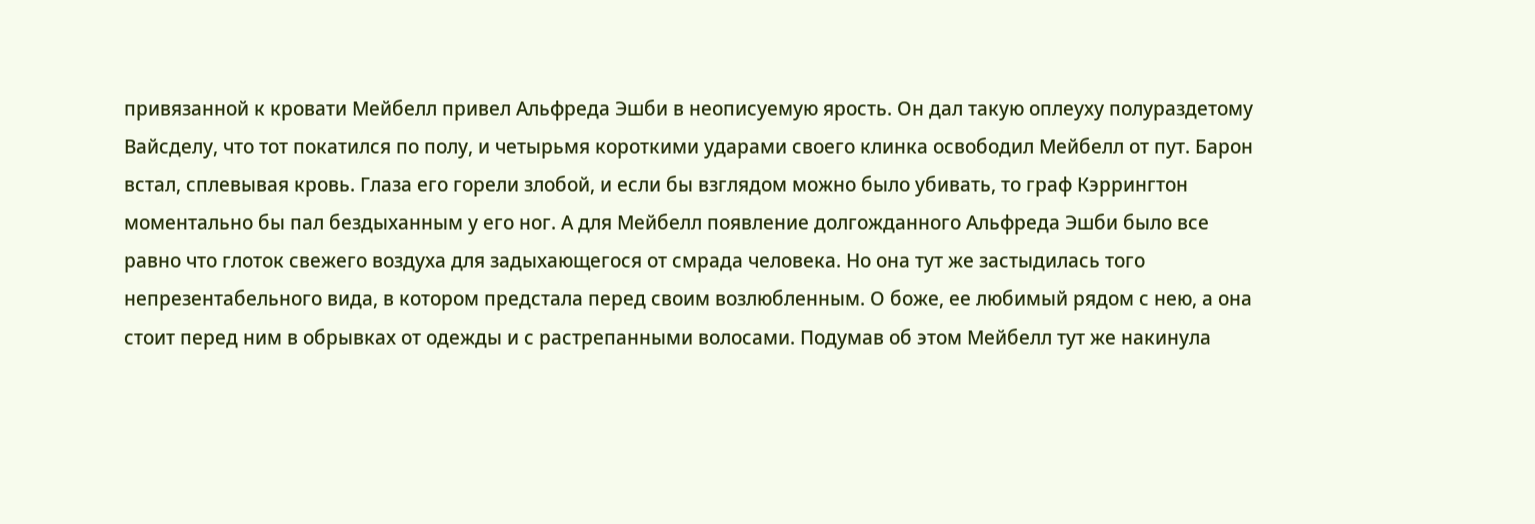привязанной к кровати Мейбелл привел Альфреда Эшби в неописуемую ярость. Он дал такую оплеуху полураздетому Вайсделу, что тот покатился по полу, и четырьмя короткими ударами своего клинка освободил Мейбелл от пут. Барон встал, сплевывая кровь. Глаза его горели злобой, и если бы взглядом можно было убивать, то граф Кэррингтон моментально бы пал бездыханным у его ног. А для Мейбелл появление долгожданного Альфреда Эшби было все равно что глоток свежего воздуха для задыхающегося от смрада человека. Но она тут же застыдилась того непрезентабельного вида, в котором предстала перед своим возлюбленным. О боже, ее любимый рядом с нею, а она стоит перед ним в обрывках от одежды и с растрепанными волосами. Подумав об этом Мейбелл тут же накинула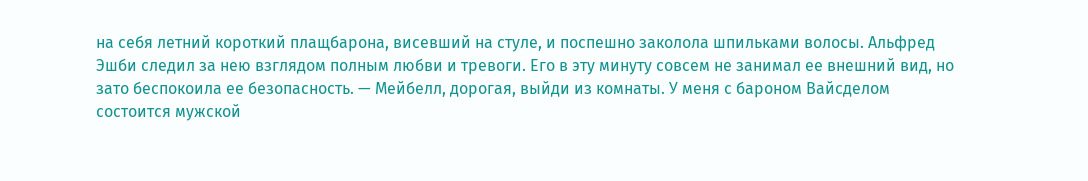на себя летний короткий плащбарона, висевший на стуле, и поспешно заколола шпильками волосы. Альфред Эшби следил за нею взглядом полным любви и тревоги. Его в эту минуту совсем не занимал ее внешний вид, но зато беспокоила ее безопасность. — Мейбелл, дорогая, выйди из комнаты. У меня с бароном Вайсделом состоится мужской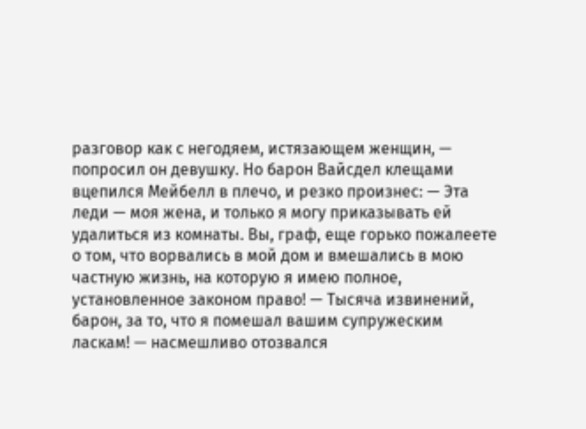разговор как с негодяем, истязающем женщин, — попросил он девушку. Но барон Вайсдел клещами вцепился Мейбелл в плечо, и резко произнес: — Эта леди — моя жена, и только я могу приказывать ей удалиться из комнаты. Вы, граф, еще горько пожалеете о том, что ворвались в мой дом и вмешались в мою частную жизнь, на которую я имею полное, установленное законом право! — Тысяча извинений, барон, за то, что я помешал вашим супружеским ласкам! — насмешливо отозвался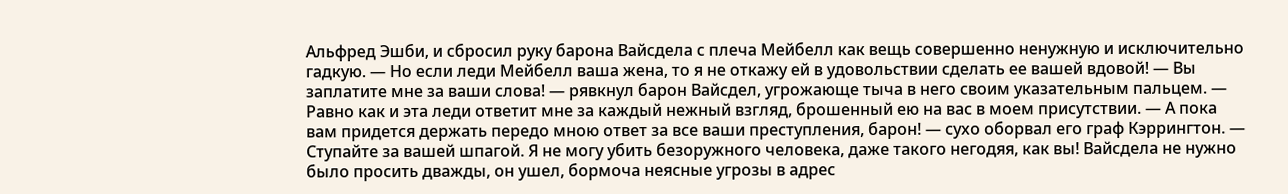Альфред Эшби, и сбросил руку барона Вайсдела с плеча Мейбелл как вещь совершенно ненужную и исключительно гадкую. — Но если леди Мейбелл ваша жена, то я не откажу ей в удовольствии сделать ее вашей вдовой! — Вы заплатите мне за ваши слова! — рявкнул барон Вайсдел, угрожающе тыча в него своим указательным пальцем. — Равно как и эта леди ответит мне за каждый нежный взгляд, брошенный ею на вас в моем присутствии. — А пока вам придется держать передо мною ответ за все ваши преступления, барон! — сухо оборвал его граф Кэррингтон. — Ступайте за вашей шпагой. Я не могу убить безоружного человека, даже такого негодяя, как вы! Вайсдела не нужно было просить дважды, он ушел, бормоча неясные угрозы в адрес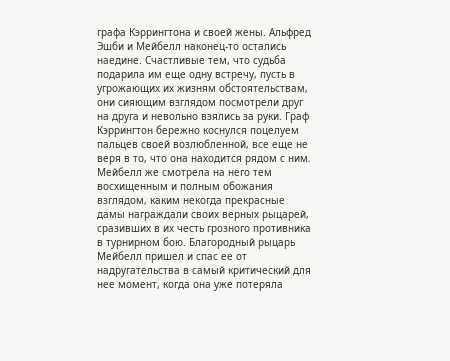графа Кэррингтона и своей жены. Альфред Эшби и Мейбелл наконец-то остались наедине. Счастливые тем, что судьба подарила им еще одну встречу, пусть в угрожающих их жизням обстоятельствам, они сияющим взглядом посмотрели друг на друга и невольно взялись за руки. Граф Кэррингтон бережно коснулся поцелуем пальцев своей возлюбленной, все еще не веря в то, что она находится рядом с ним. Мейбелл же смотрела на него тем восхищенным и полным обожания взглядом, каким некогда прекрасные дамы награждали своих верных рыцарей, сразивших в их честь грозного противника в турнирном бою. Благородный рыцарь Мейбелл пришел и спас ее от надругательства в самый критический для нее момент, когда она уже потеряла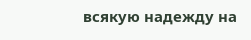всякую надежду на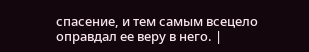спасение, и тем самым всецело оправдал ее веру в него. |